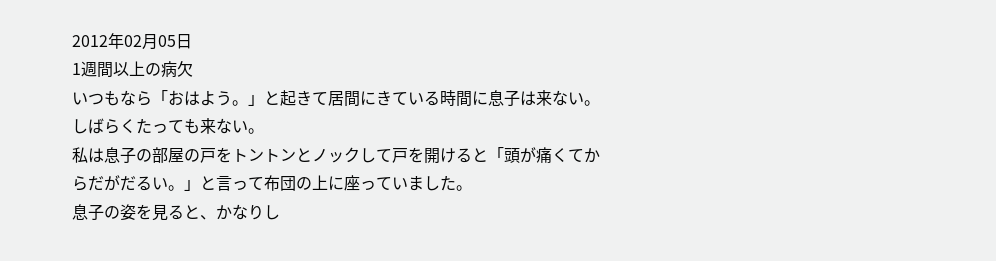2012年02月05日
1週間以上の病欠
いつもなら「おはよう。」と起きて居間にきている時間に息子は来ない。
しばらくたっても来ない。
私は息子の部屋の戸をトントンとノックして戸を開けると「頭が痛くてからだがだるい。」と言って布団の上に座っていました。
息子の姿を見ると、かなりし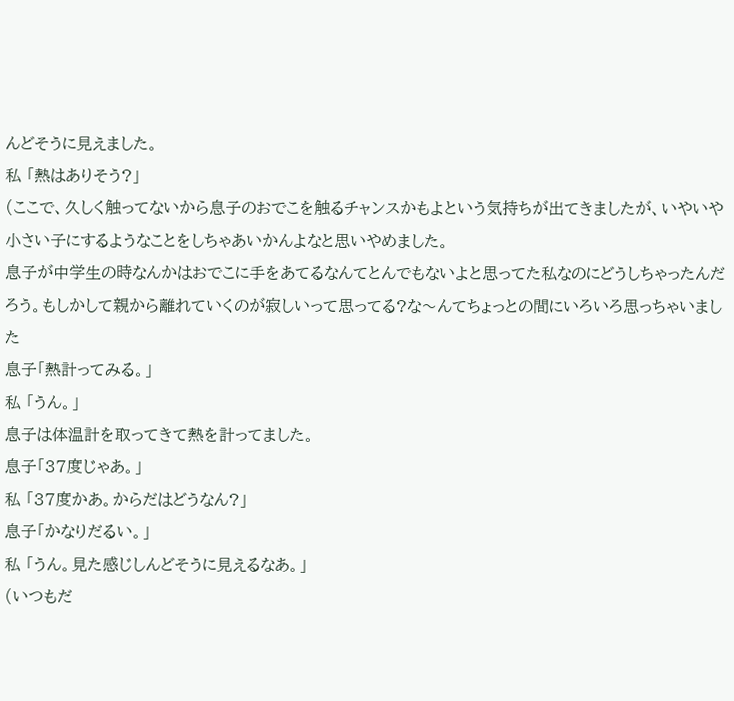んどそうに見えました。
私 「熱はありそう?」
(ここで、久しく触ってないから息子のおでこを触るチャンスかもよという気持ちが出てきましたが、いやいや小さい子にするようなことをしちゃあいかんよなと思いやめました。
息子が中学生の時なんかはおでこに手をあてるなんてとんでもないよと思ってた私なのにどうしちゃったんだろう。もしかして親から離れていくのが寂しいって思ってる?な〜んてちょっとの間にいろいろ思っちゃいました
息子「熱計ってみる。」
私 「うん。」
息子は体温計を取ってきて熱を計ってました。
息子「37度じゃあ。」
私 「37度かあ。からだはどうなん?」
息子「かなりだるい。」
私 「うん。見た感じしんどそうに見えるなあ。」
(いつもだ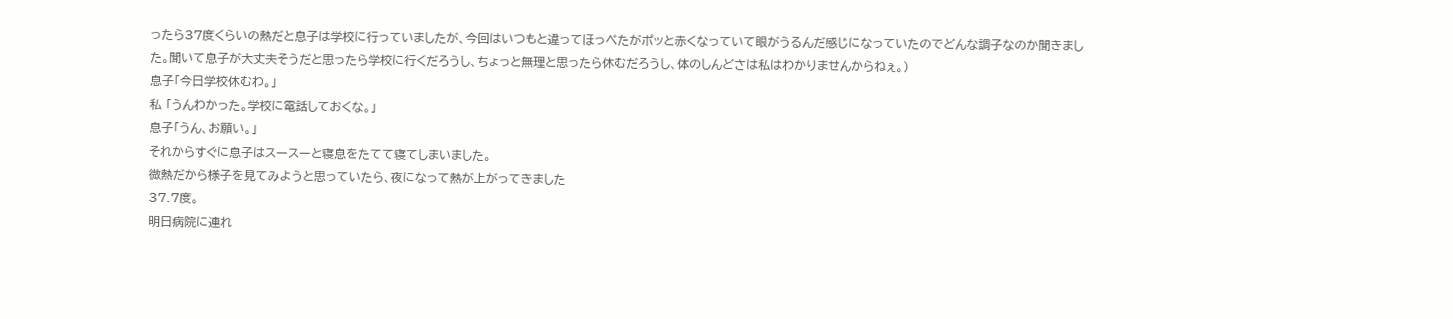ったら37度くらいの熱だと息子は学校に行っていましたが、今回はいつもと違ってほっぺたがポッと赤くなっていて眼がうるんだ感じになっていたのでどんな調子なのか聞きました。聞いて息子が大丈夫そうだと思ったら学校に行くだろうし、ちょっと無理と思ったら休むだろうし、体のしんどさは私はわかりませんからねぇ。)
息子「今日学校休むわ。」
私 「うんわかった。学校に電話しておくな。」
息子「うん、お願い。」
それからすぐに息子はスースーと寝息をたてて寝てしまいました。
微熱だから様子を見てみようと思っていたら、夜になって熱が上がってきました
37.7度。
明日病院に連れ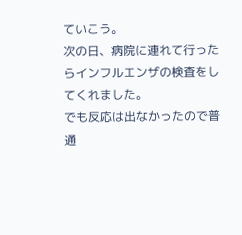ていこう。
次の日、病院に連れて行ったらインフルエンザの検査をしてくれました。
でも反応は出なかったので普通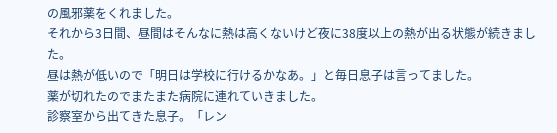の風邪薬をくれました。
それから3日間、昼間はそんなに熱は高くないけど夜に38度以上の熱が出る状態が続きました。
昼は熱が低いので「明日は学校に行けるかなあ。」と毎日息子は言ってました。
薬が切れたのでまたまた病院に連れていきました。
診察室から出てきた息子。「レン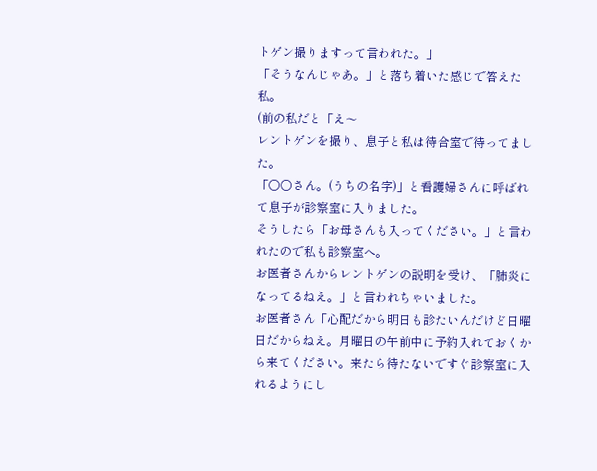トゲン撮りますって言われた。」
「そうなんじゃあ。」と落ち着いた感じで答えた私。
(前の私だと「え〜
レントゲンを撮り、息子と私は待合室で待ってました。
「〇〇さん。(うちの名字)」と看護婦さんに呼ばれて息子が診察室に入りました。
そうしたら「お母さんも入ってください。」と言われたので私も診察室へ。
お医者さんからレントゲンの説明を受け、「肺炎になってるねえ。」と言われちゃいました。
お医者さん「心配だから明日も診たいんだけど日曜日だからねえ。月曜日の午前中に予約入れておくから来てください。来たら待たないですぐ診察室に入れるようにし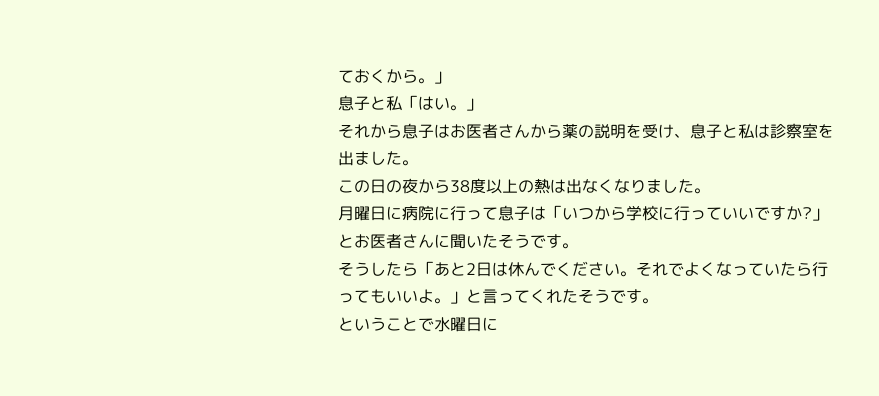ておくから。」
息子と私「はい。」
それから息子はお医者さんから薬の説明を受け、息子と私は診察室を出ました。
この日の夜から38度以上の熱は出なくなりました。
月曜日に病院に行って息子は「いつから学校に行っていいですか?」とお医者さんに聞いたそうです。
そうしたら「あと2日は休んでください。それでよくなっていたら行ってもいいよ。」と言ってくれたそうです。
ということで水曜日に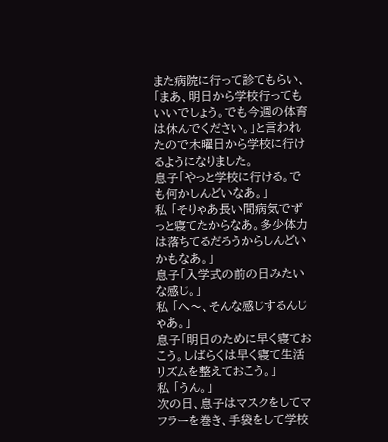また病院に行って診てもらい、「まあ、明日から学校行ってもいいでしょう。でも今週の体育は休んでください。」と言われたので木曜日から学校に行けるようになりました。
息子「やっと学校に行ける。でも何かしんどいなあ。」
私 「そりゃあ長い間病気でずっと寝てたからなあ。多少体力は落ちてるだろうからしんどいかもなあ。」
息子「入学式の前の日みたいな感じ。」
私 「へ〜、そんな感じするんじゃあ。」
息子「明日のために早く寝ておこう。しばらくは早く寝て生活リズムを整えておこう。」
私 「うん。」
次の日、息子はマスクをしてマフラーを巻き、手袋をして学校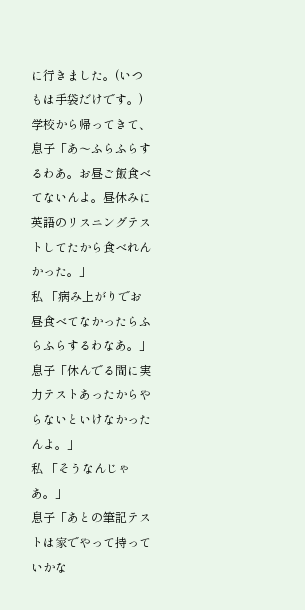に行きました。(いつもは手袋だけです。)
学校から帰ってきて、
息子「あ〜ふらふらするわあ。お昼ご飯食べてないんよ。昼休みに英語のリスニングテストしてたから食べれんかった。」
私 「病み上がりでお昼食べてなかったらふらふらするわなあ。」
息子「休んでる間に実力テストあったからやらないといけなかったんよ。」
私 「そうなんじゃあ。」
息子「あとの筆記テストは家でやって持っていかな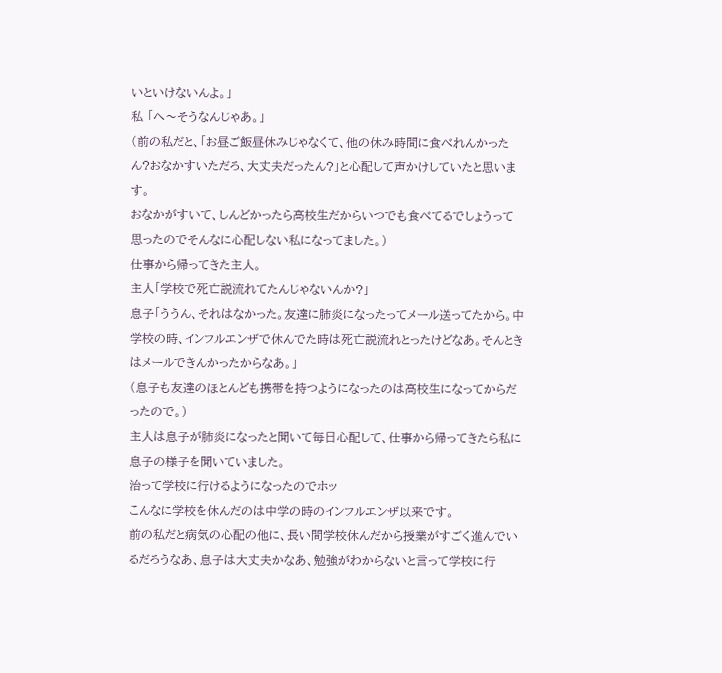いといけないんよ。」
私 「へ〜そうなんじゃあ。」
(前の私だと、「お昼ご飯昼休みじゃなくて、他の休み時間に食べれんかったん?おなかすいただろ、大丈夫だったん?」と心配して声かけしていたと思います。
おなかがすいて、しんどかったら高校生だからいつでも食べてるでしょうって思ったのでそんなに心配しない私になってました。)
仕事から帰ってきた主人。
主人「学校で死亡説流れてたんじゃないんか?」
息子「ううん、それはなかった。友達に肺炎になったってメール送ってたから。中学校の時、インフルエンザで休んでた時は死亡説流れとったけどなあ。そんときはメールできんかったからなあ。」
(息子も友達のほとんども携帯を持つようになったのは高校生になってからだったので。)
主人は息子が肺炎になったと聞いて毎日心配して、仕事から帰ってきたら私に息子の様子を聞いていました。
治って学校に行けるようになったのでホッ
こんなに学校を休んだのは中学の時のインフルエンザ以来です。
前の私だと病気の心配の他に、長い間学校休んだから授業がすごく進んでいるだろうなあ、息子は大丈夫かなあ、勉強がわからないと言って学校に行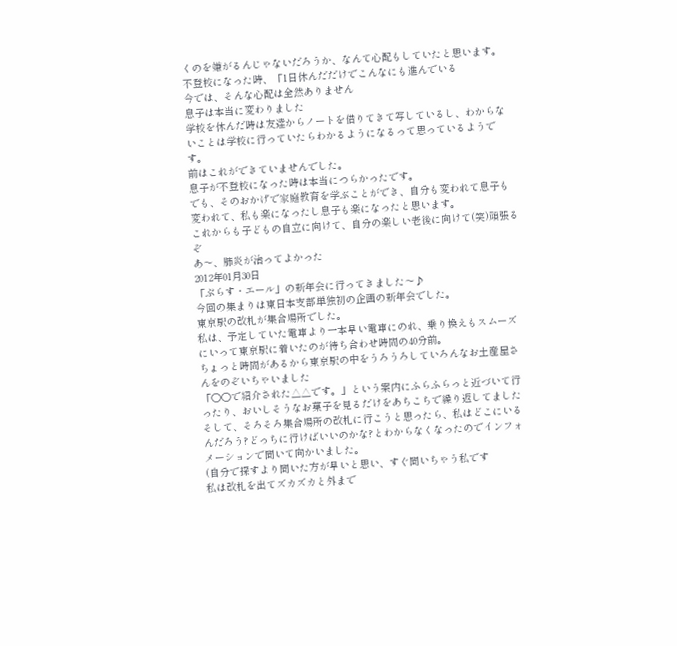くのを嫌がるんじゃないだろうか、なんて心配もしていたと思います。
不登校になった時、「1日休んだだけでこんなにも進んでいる
今では、そんな心配は全然ありません
息子は本当に変わりました
学校を休んだ時は友達からノートを借りてきて写しているし、わからないことは学校に行っていたらわかるようになるって思っているようです。
前はこれができていませんでした。
息子が不登校になった時は本当につらかったです。
でも、そのおかげで家庭教育を学ぶことができ、自分も変われて息子も変われて、私も楽になったし息子も楽になったと思います。
これからも子どもの自立に向けて、自分の楽しい老後に向けて(笑)頑張るぞ
あ〜、肺炎が治ってよかった
2012年01月30日
「ぷらす・エール」の新年会に行ってきました〜♪
今回の集まりは東日本支部単独初の企画の新年会でした。
東京駅の改札が集合場所でした。
私は、予定していた電車より一本早い電車にのれ、乗り換えもスムーズにいって東京駅に着いたのが待ち合わせ時間の40分前。
ちょっと時間があるから東京駅の中をうろうろしていろんなお土産屋さんをのぞいちゃいました
「〇〇で紹介された△△です。」という案内にふらふらっと近づいて行ったり、おいしそうなお菓子を見るだけをあちこちで繰り返してました
そして、そろそろ集合場所の改札に行こうと思ったら、私はどこにいるんだろう?どっちに行けばいいのかな?とわからなくなったのでインフォメーションで聞いて向かいました。
(自分で探すより聞いた方が早いと思い、すぐ聞いちゃう私です
私は改札を出てズカズカと外まで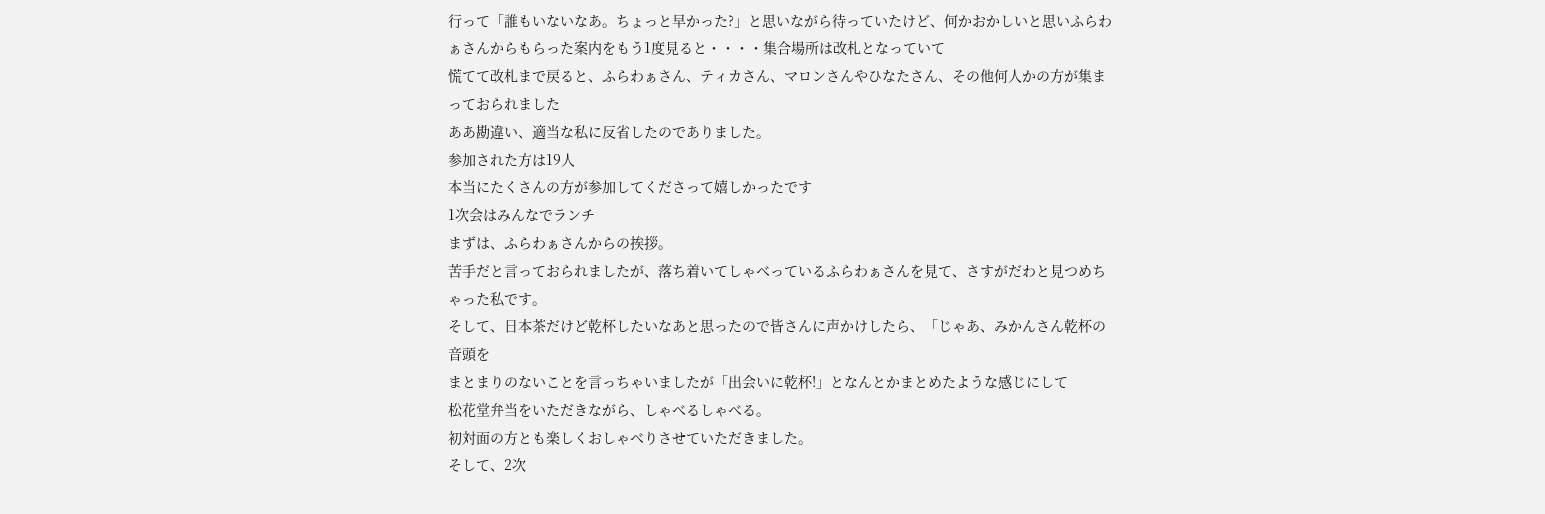行って「誰もいないなあ。ちょっと早かった?」と思いながら待っていたけど、何かおかしいと思いふらわぁさんからもらった案内をもう1度見ると・・・・集合場所は改札となっていて
慌てて改札まで戻ると、ふらわぁさん、ティカさん、マロンさんやひなたさん、その他何人かの方が集まっておられました
ああ勘違い、適当な私に反省したのでありました。
参加された方は19人
本当にたくさんの方が参加してくださって嬉しかったです
1次会はみんなでランチ
まずは、ふらわぁさんからの挨拶。
苦手だと言っておられましたが、落ち着いてしゃべっているふらわぁさんを見て、さすがだわと見つめちゃった私です。
そして、日本茶だけど乾杯したいなあと思ったので皆さんに声かけしたら、「じゃあ、みかんさん乾杯の音頭を
まとまりのないことを言っちゃいましたが「出会いに乾杯!」となんとかまとめたような感じにして
松花堂弁当をいただきながら、しゃべるしゃべる。
初対面の方とも楽しくおしゃべりさせていただきました。
そして、2次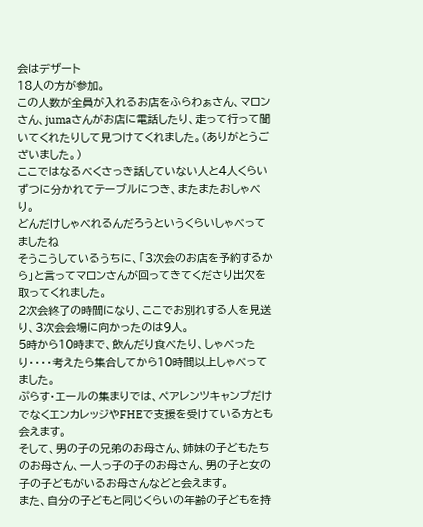会はデザート
18人の方が参加。
この人数が全員が入れるお店をふらわぁさん、マロンさん、jumaさんがお店に電話したり、走って行って聞いてくれたりして見つけてくれました。(ありがとうございました。)
ここではなるべくさっき話していない人と4人くらいずつに分かれてテーブルにつき、またまたおしゃべり。
どんだけしゃべれるんだろうというくらいしゃべってましたね
そうこうしているうちに、「3次会のお店を予約するから」と言ってマロンさんが回ってきてくださり出欠を取ってくれました。
2次会終了の時間になり、ここでお別れする人を見送り、3次会会場に向かったのは9人。
5時から10時まで、飲んだり食べたり、しゃべったり・・・・考えたら集合してから10時間以上しゃべってました。
ぷらす・エールの集まりでは、ペアレンツキャンプだけでなくエンカレッジやFHEで支援を受けている方とも会えます。
そして、男の子の兄弟のお母さん、姉妹の子どもたちのお母さん、一人っ子の子のお母さん、男の子と女の子の子どもがいるお母さんなどと会えます。
また、自分の子どもと同じくらいの年齢の子どもを持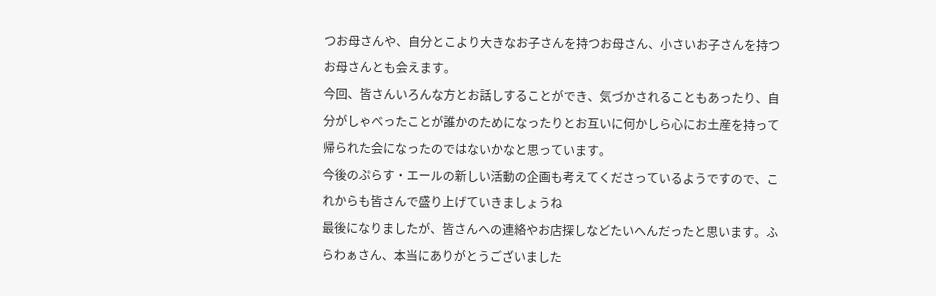つお母さんや、自分とこより大きなお子さんを持つお母さん、小さいお子さんを持つお母さんとも会えます。
今回、皆さんいろんな方とお話しすることができ、気づかされることもあったり、自分がしゃべったことが誰かのためになったりとお互いに何かしら心にお土産を持って帰られた会になったのではないかなと思っています。
今後のぷらす・エールの新しい活動の企画も考えてくださっているようですので、これからも皆さんで盛り上げていきましょうね
最後になりましたが、皆さんへの連絡やお店探しなどたいへんだったと思います。ふらわぁさん、本当にありがとうございました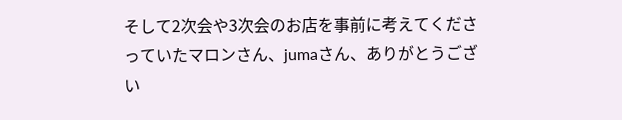そして2次会や3次会のお店を事前に考えてくださっていたマロンさん、jumaさん、ありがとうござい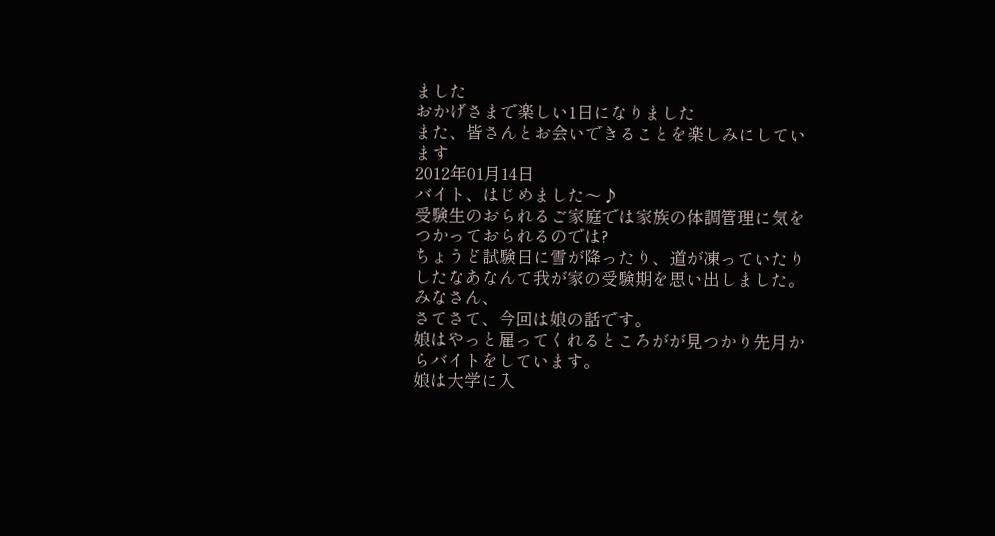ました
おかげさまで楽しい1日になりました
また、皆さんとお会いできることを楽しみにしています
2012年01月14日
バイト、はじめました〜♪
受験生のおられるご家庭では家族の体調管理に気をつかっておられるのでは?
ちょうど試験日に雪が降ったり、道が凍っていたりしたなあなんて我が家の受験期を思い出しました。
みなさん、
さてさて、今回は娘の話です。
娘はやっと雇ってくれるところがが見つかり先月からバイトをしています。
娘は大学に入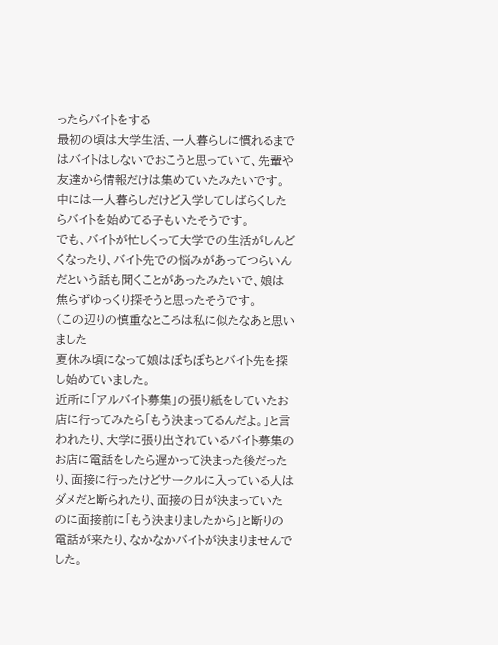ったらバイトをする
最初の頃は大学生活、一人暮らしに慣れるまではバイトはしないでおこうと思っていて、先輩や友達から情報だけは集めていたみたいです。
中には一人暮らしだけど入学してしばらくしたらバイトを始めてる子もいたそうです。
でも、バイトが忙しくって大学での生活がしんどくなったり、バイト先での悩みがあってつらいんだという話も聞くことがあったみたいで、娘は焦らずゆっくり探そうと思ったそうです。
(この辺りの慎重なところは私に似たなあと思いました
夏休み頃になって娘はぼちぼちとバイト先を探し始めていました。
近所に「アルバイト募集」の張り紙をしていたお店に行ってみたら「もう決まってるんだよ。」と言われたり、大学に張り出されているバイト募集のお店に電話をしたら遅かって決まった後だったり、面接に行ったけどサークルに入っている人はダメだと断られたり、面接の日が決まっていたのに面接前に「もう決まりましたから」と断りの電話が来たり、なかなかバイトが決まりませんでした。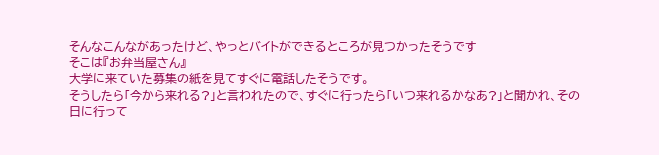そんなこんながあったけど、やっとバイトができるところが見つかったそうです
そこは『お弁当屋さん』
大学に来ていた募集の紙を見てすぐに電話したそうです。
そうしたら「今から来れる?」と言われたので、すぐに行ったら「いつ来れるかなあ?」と聞かれ、その日に行って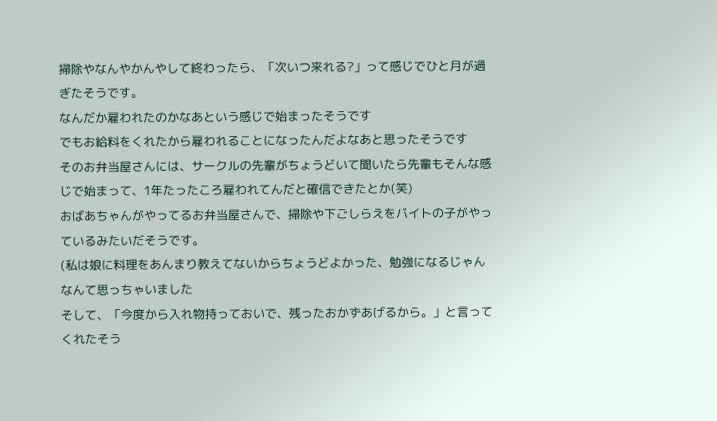掃除やなんやかんやして終わったら、「次いつ来れる?」って感じでひと月が過ぎたそうです。
なんだか雇われたのかなあという感じで始まったそうです
でもお給料をくれたから雇われることになったんだよなあと思ったそうです
そのお弁当屋さんには、サークルの先輩がちょうどいて聞いたら先輩もそんな感じで始まって、1年たったころ雇われてんだと確信できたとか(笑)
おばあちゃんがやってるお弁当屋さんで、掃除や下ごしらえをバイトの子がやっているみたいだそうです。
(私は娘に料理をあんまり教えてないからちょうどよかった、勉強になるじゃんなんて思っちゃいました
そして、「今度から入れ物持っておいで、残ったおかずあげるから。」と言ってくれたそう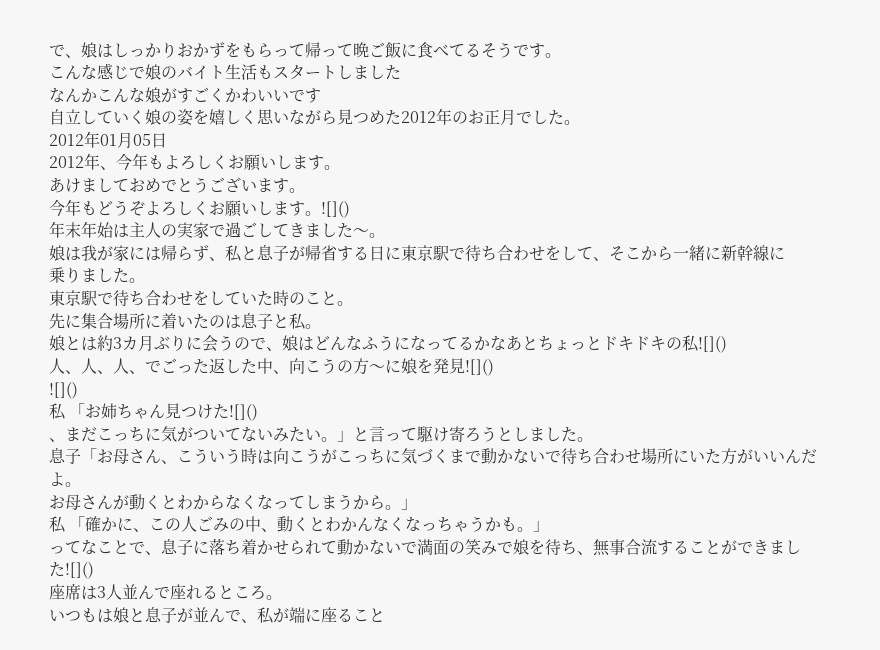で、娘はしっかりおかずをもらって帰って晩ご飯に食べてるそうです。
こんな感じで娘のバイト生活もスタートしました
なんかこんな娘がすごくかわいいです
自立していく娘の姿を嬉しく思いながら見つめた2012年のお正月でした。
2012年01月05日
2012年、今年もよろしくお願いします。
あけましておめでとうございます。
今年もどうぞよろしくお願いします。![]()
年末年始は主人の実家で過ごしてきました〜。
娘は我が家には帰らず、私と息子が帰省する日に東京駅で待ち合わせをして、そこから一緒に新幹線に
乗りました。
東京駅で待ち合わせをしていた時のこと。
先に集合場所に着いたのは息子と私。
娘とは約3カ月ぶりに会うので、娘はどんなふうになってるかなあとちょっとドキドキの私![]()
人、人、人、でごった返した中、向こうの方〜に娘を発見![]()
![]()
私 「お姉ちゃん見つけた![]()
、まだこっちに気がついてないみたい。」と言って駆け寄ろうとしました。
息子「お母さん、こういう時は向こうがこっちに気づくまで動かないで待ち合わせ場所にいた方がいいんだよ。
お母さんが動くとわからなくなってしまうから。」
私 「確かに、この人ごみの中、動くとわかんなくなっちゃうかも。」
ってなことで、息子に落ち着かせられて動かないで満面の笑みで娘を待ち、無事合流することができました![]()
座席は3人並んで座れるところ。
いつもは娘と息子が並んで、私が端に座ること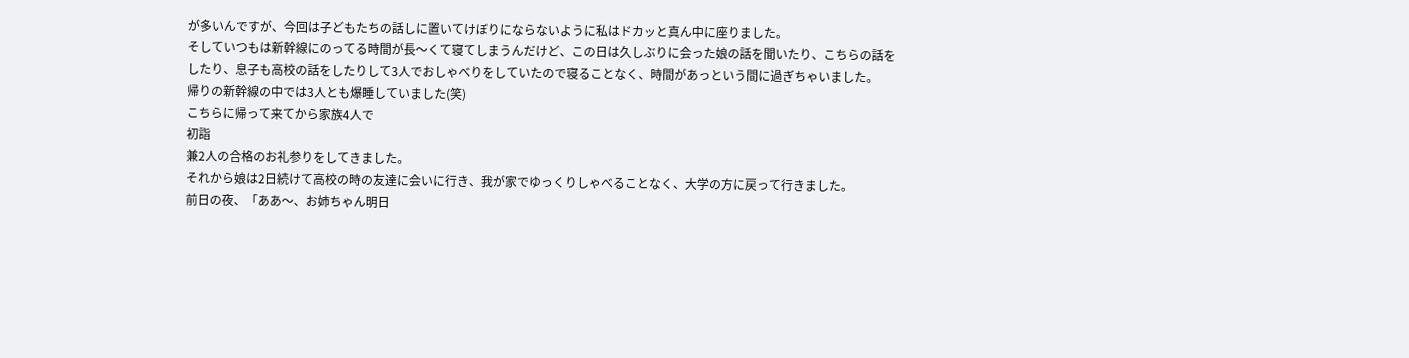が多いんですが、今回は子どもたちの話しに置いてけぼりにならないように私はドカッと真ん中に座りました。
そしていつもは新幹線にのってる時間が長〜くて寝てしまうんだけど、この日は久しぶりに会った娘の話を聞いたり、こちらの話をしたり、息子も高校の話をしたりして3人でおしゃべりをしていたので寝ることなく、時間があっという間に過ぎちゃいました。
帰りの新幹線の中では3人とも爆睡していました(笑)
こちらに帰って来てから家族4人で
初詣
兼2人の合格のお礼参りをしてきました。
それから娘は2日続けて高校の時の友達に会いに行き、我が家でゆっくりしゃべることなく、大学の方に戻って行きました。
前日の夜、「ああ〜、お姉ちゃん明日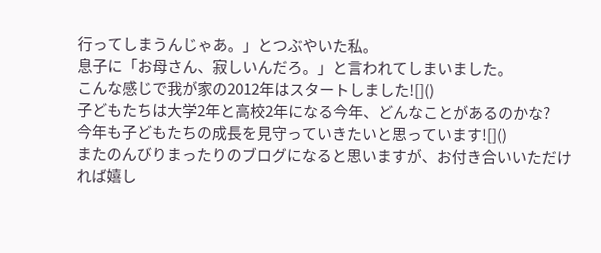行ってしまうんじゃあ。」とつぶやいた私。
息子に「お母さん、寂しいんだろ。」と言われてしまいました。
こんな感じで我が家の2012年はスタートしました![]()
子どもたちは大学2年と高校2年になる今年、どんなことがあるのかな?
今年も子どもたちの成長を見守っていきたいと思っています![]()
またのんびりまったりのブログになると思いますが、お付き合いいただければ嬉し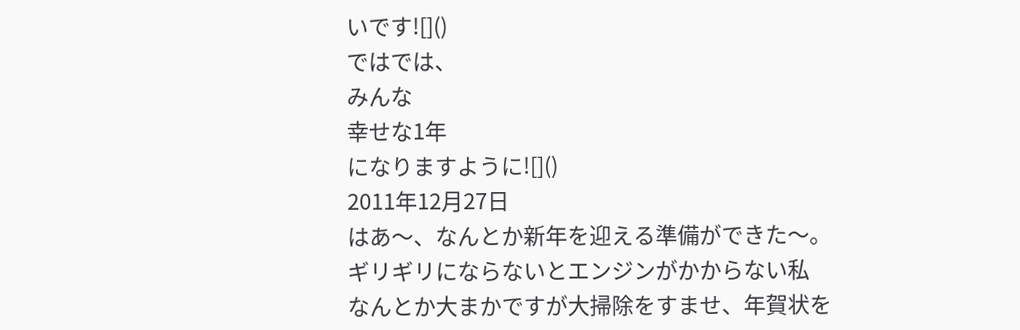いです![]()
ではでは、
みんな
幸せな1年
になりますように![]()
2011年12月27日
はあ〜、なんとか新年を迎える準備ができた〜。
ギリギリにならないとエンジンがかからない私
なんとか大まかですが大掃除をすませ、年賀状を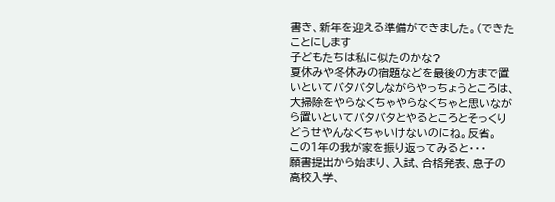書き、新年を迎える準備ができました。(できたことにします
子どもたちは私に似たのかな?
夏休みや冬休みの宿題などを最後の方まで置いといてバタバタしながらやっちょうところは、大掃除をやらなくちゃやらなくちゃと思いながら置いといてバタバタとやるところとそっくり
どうせやんなくちゃいけないのにね。反省。
この1年の我が家を振り返ってみると・・・
願書提出から始まり、入試、合格発表、息子の高校入学、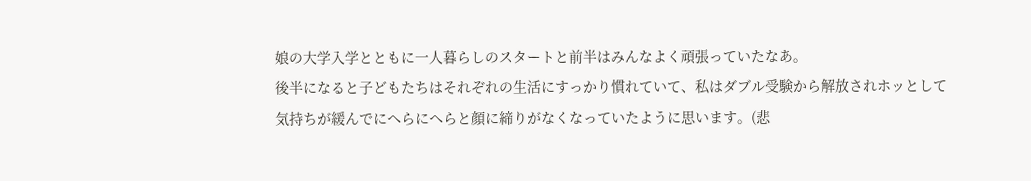娘の大学入学とともに一人暮らしのスタートと前半はみんなよく頑張っていたなあ。
後半になると子どもたちはそれぞれの生活にすっかり慣れていて、私はダブル受験から解放されホッとして気持ちが緩んでにへらにへらと顔に締りがなくなっていたように思います。(悲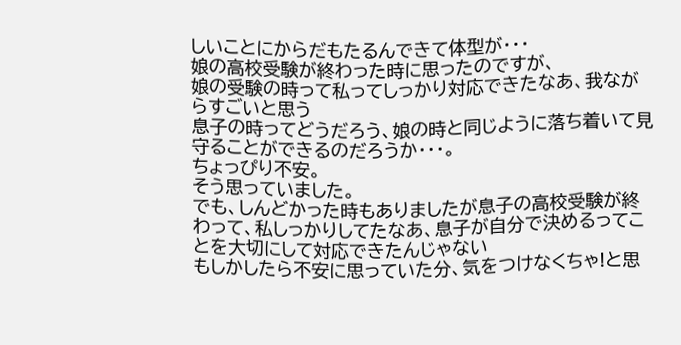しいことにからだもたるんできて体型が・・・
娘の高校受験が終わった時に思ったのですが、
娘の受験の時って私ってしっかり対応できたなあ、我ながらすごいと思う
息子の時ってどうだろう、娘の時と同じように落ち着いて見守ることができるのだろうか・・・。
ちょっぴり不安。
そう思っていました。
でも、しんどかった時もありましたが息子の高校受験が終わって、私しっかりしてたなあ、息子が自分で決めるってことを大切にして対応できたんじゃない
もしかしたら不安に思っていた分、気をつけなくちゃ!と思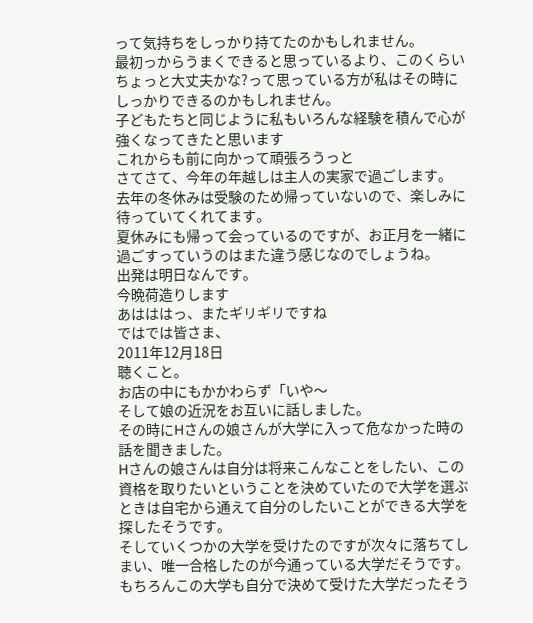って気持ちをしっかり持てたのかもしれません。
最初っからうまくできると思っているより、このくらいちょっと大丈夫かな?って思っている方が私はその時にしっかりできるのかもしれません。
子どもたちと同じように私もいろんな経験を積んで心が強くなってきたと思います
これからも前に向かって頑張ろうっと
さてさて、今年の年越しは主人の実家で過ごします。
去年の冬休みは受験のため帰っていないので、楽しみに待っていてくれてます。
夏休みにも帰って会っているのですが、お正月を一緒に過ごすっていうのはまた違う感じなのでしょうね。
出発は明日なんです。
今晩荷造りします
あはははっ、またギリギリですね
ではでは皆さま、
2011年12月18日
聴くこと。
お店の中にもかかわらず「いや〜
そして娘の近況をお互いに話しました。
その時にHさんの娘さんが大学に入って危なかった時の話を聞きました。
Hさんの娘さんは自分は将来こんなことをしたい、この資格を取りたいということを決めていたので大学を選ぶときは自宅から通えて自分のしたいことができる大学を探したそうです。
そしていくつかの大学を受けたのですが次々に落ちてしまい、唯一合格したのが今通っている大学だそうです。
もちろんこの大学も自分で決めて受けた大学だったそう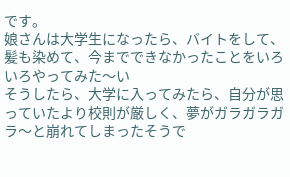です。
娘さんは大学生になったら、バイトをして、髪も染めて、今までできなかったことをいろいろやってみた〜い
そうしたら、大学に入ってみたら、自分が思っていたより校則が厳しく、夢がガラガラガラ〜と崩れてしまったそうで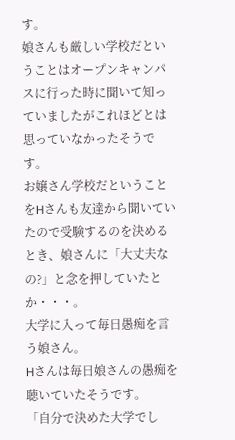す。
娘さんも厳しい学校だということはオープンキャンパスに行った時に聞いて知っていましたがこれほどとは思っていなかったそうです。
お嬢さん学校だということをHさんも友達から聞いていたので受験するのを決めるとき、娘さんに「大丈夫なの?」と念を押していたとか・・・。
大学に入って毎日愚痴を言う娘さん。
Hさんは毎日娘さんの愚痴を聴いていたそうです。
「自分で決めた大学でし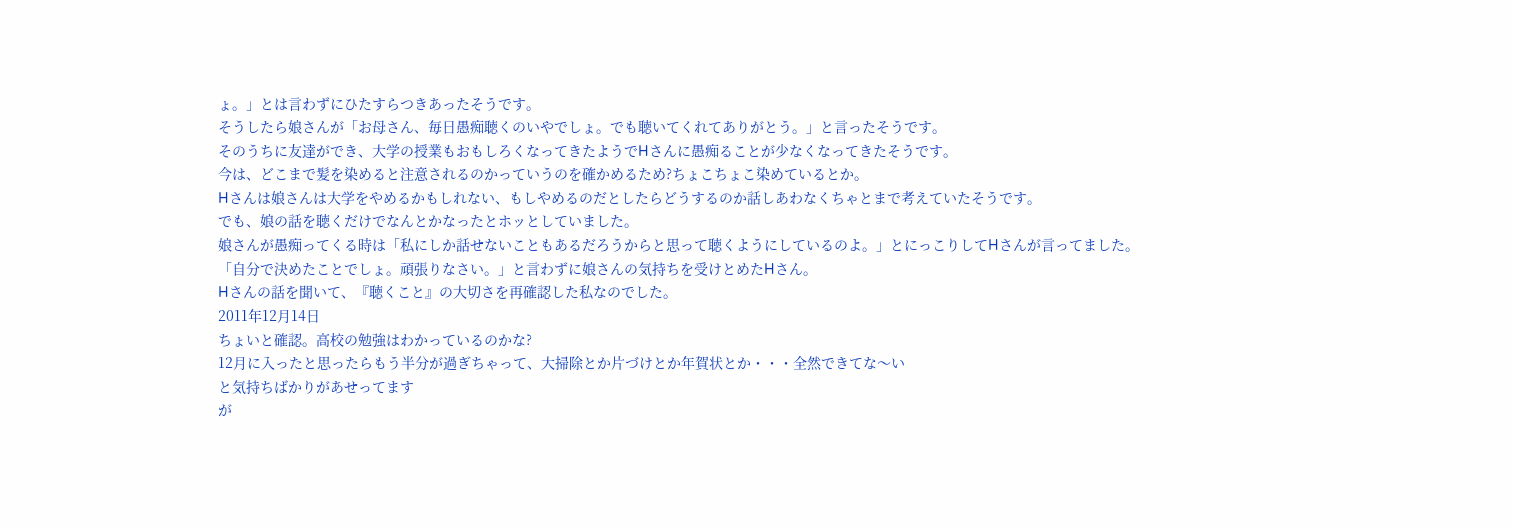ょ。」とは言わずにひたすらつきあったそうです。
そうしたら娘さんが「お母さん、毎日愚痴聴くのいやでしょ。でも聴いてくれてありがとう。」と言ったそうです。
そのうちに友達ができ、大学の授業もおもしろくなってきたようでHさんに愚痴ることが少なくなってきたそうです。
今は、どこまで髪を染めると注意されるのかっていうのを確かめるため?ちょこちょこ染めているとか。
Hさんは娘さんは大学をやめるかもしれない、もしやめるのだとしたらどうするのか話しあわなくちゃとまで考えていたそうです。
でも、娘の話を聴くだけでなんとかなったとホッとしていました。
娘さんが愚痴ってくる時は「私にしか話せないこともあるだろうからと思って聴くようにしているのよ。」とにっこりしてHさんが言ってました。
「自分で決めたことでしょ。頑張りなさい。」と言わずに娘さんの気持ちを受けとめたHさん。
Hさんの話を聞いて、『聴くこと』の大切さを再確認した私なのでした。
2011年12月14日
ちょいと確認。高校の勉強はわかっているのかな?
12月に入ったと思ったらもう半分が過ぎちゃって、大掃除とか片づけとか年賀状とか・・・全然できてな〜い
と気持ちばかりがあせってます
が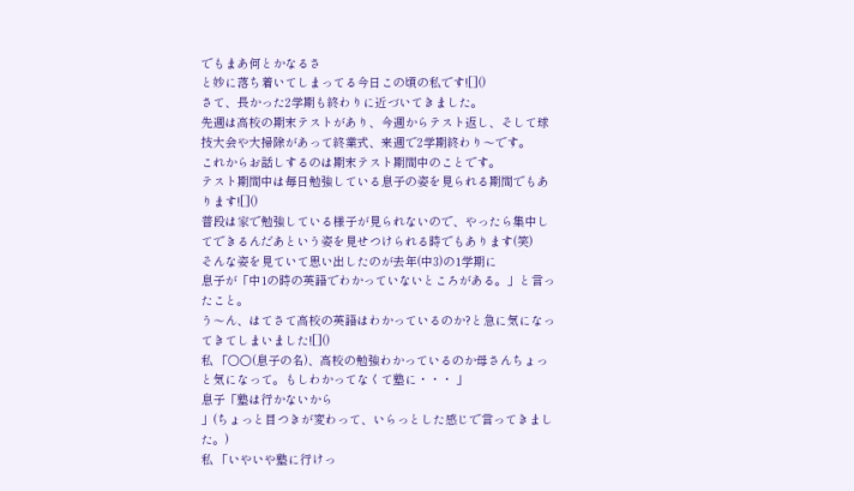でもまあ何とかなるさ
と妙に落ち着いてしまってる今日この頃の私です![]()
さて、長かった2学期も終わりに近づいてきました。
先週は高校の期末テストがあり、今週からテスト返し、そして球技大会や大掃除があって終業式、来週で2学期終わり〜です。
これからお話しするのは期末テスト期間中のことです。
テスト期間中は毎日勉強している息子の姿を見られる期間でもあります![]()
普段は家で勉強している様子が見られないので、やったら集中してできるんだあという姿を見せつけられる時でもあります(笑)
そんな姿を見ていて思い出したのが去年(中3)の1学期に
息子が「中1の時の英語でわかっていないところがある。」と言ったこと。
う〜ん、はてさて高校の英語はわかっているのか?と急に気になってきてしまいました![]()
私 「〇〇(息子の名)、高校の勉強わかっているのか母さんちょっと気になって。もしわかってなくて塾に・・・ 」
息子「塾は行かないから
」(ちょっと目つきが変わって、いらっとした感じで言ってきました。)
私 「いやいや塾に行けっ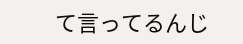て言ってるんじ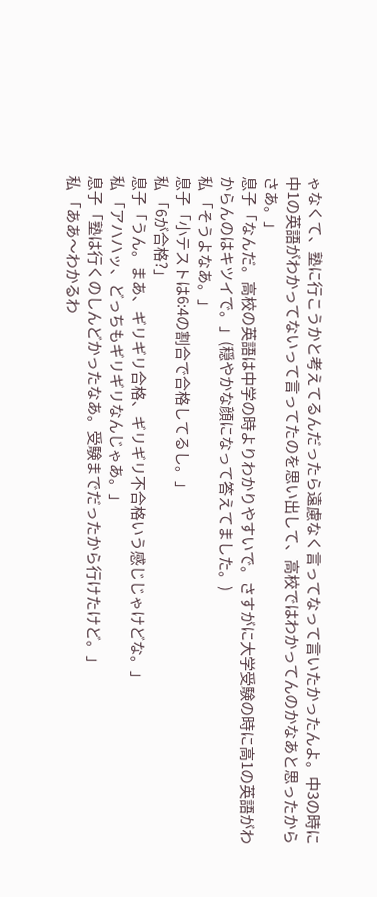ゃなくて、塾に行こうかと考えてるんだったら遠慮なく言ってなって言いたかったんよ。中3の時に中1の英語がわかってないって言ってたのを思い出して、高校ではわかってんのかなあと思ったからさあ。」
息子「なんだ。高校の英語は中学の時よりわかりやすいで。さすがに大学受験の時に高1の英語がわからんのはキツイで。」(穏やかな顔になって答えてました。)
私 「そうよなあ。」
息子「小テストは6:4の割合で合格してるし。」
私 「6が合格?」
息子「うん。まあ、ギリギリ合格、ギリギリ不合格いう感じじゃけどな。」
私 「アハハッ、どっちもギリギリなんじゃあ。」
息子「塾は行くのしんどかったなあ。受験までだったから行けたけど。」
私 「ああ〜わかるわ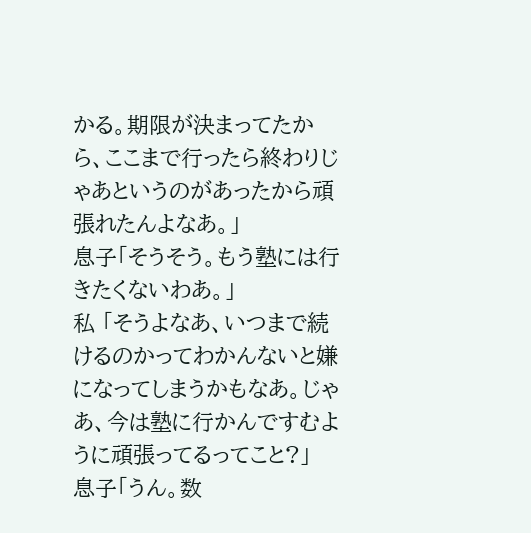かる。期限が決まってたから、ここまで行ったら終わりじゃあというのがあったから頑張れたんよなあ。」
息子「そうそう。もう塾には行きたくないわあ。」
私 「そうよなあ、いつまで続けるのかってわかんないと嫌になってしまうかもなあ。じゃあ、今は塾に行かんですむように頑張ってるってこと?」
息子「うん。数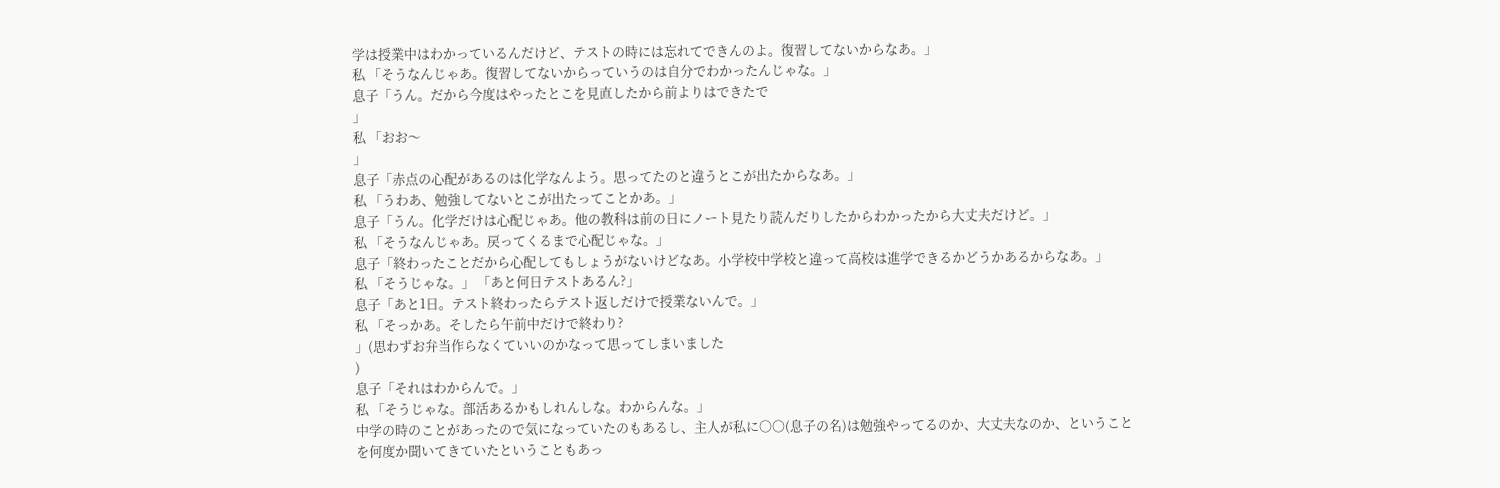学は授業中はわかっているんだけど、テストの時には忘れてできんのよ。復習してないからなあ。」
私 「そうなんじゃあ。復習してないからっていうのは自分でわかったんじゃな。」
息子「うん。だから今度はやったとこを見直したから前よりはできたで
」
私 「おお〜
」
息子「赤点の心配があるのは化学なんよう。思ってたのと違うとこが出たからなあ。」
私 「うわあ、勉強してないとこが出たってことかあ。」
息子「うん。化学だけは心配じゃあ。他の教科は前の日にノート見たり読んだりしたからわかったから大丈夫だけど。」
私 「そうなんじゃあ。戻ってくるまで心配じゃな。」
息子「終わったことだから心配してもしょうがないけどなあ。小学校中学校と違って高校は進学できるかどうかあるからなあ。」
私 「そうじゃな。」 「あと何日テストあるん?」
息子「あと1日。テスト終わったらテスト返しだけで授業ないんで。」
私 「そっかあ。そしたら午前中だけで終わり?
」(思わずお弁当作らなくていいのかなって思ってしまいました
)
息子「それはわからんで。」
私 「そうじゃな。部活あるかもしれんしな。わからんな。」
中学の時のことがあったので気になっていたのもあるし、主人が私に〇〇(息子の名)は勉強やってるのか、大丈夫なのか、ということを何度か聞いてきていたということもあっ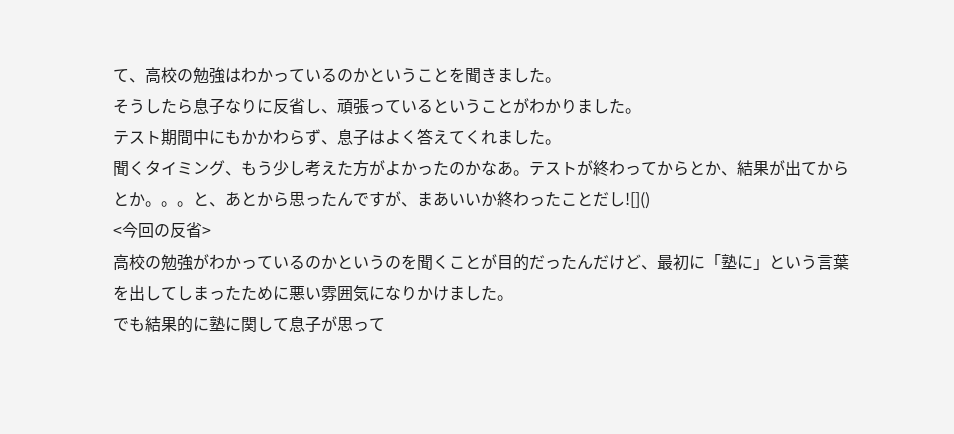て、高校の勉強はわかっているのかということを聞きました。
そうしたら息子なりに反省し、頑張っているということがわかりました。
テスト期間中にもかかわらず、息子はよく答えてくれました。
聞くタイミング、もう少し考えた方がよかったのかなあ。テストが終わってからとか、結果が出てからとか。。。と、あとから思ったんですが、まあいいか終わったことだし![]()
<今回の反省>
高校の勉強がわかっているのかというのを聞くことが目的だったんだけど、最初に「塾に」という言葉を出してしまったために悪い雰囲気になりかけました。
でも結果的に塾に関して息子が思って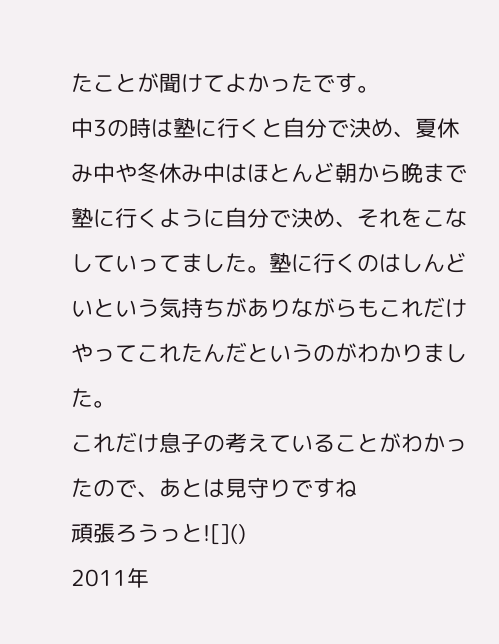たことが聞けてよかったです。
中3の時は塾に行くと自分で決め、夏休み中や冬休み中はほとんど朝から晩まで塾に行くように自分で決め、それをこなしていってました。塾に行くのはしんどいという気持ちがありながらもこれだけやってこれたんだというのがわかりました。
これだけ息子の考えていることがわかったので、あとは見守りですね
頑張ろうっと![]()
2011年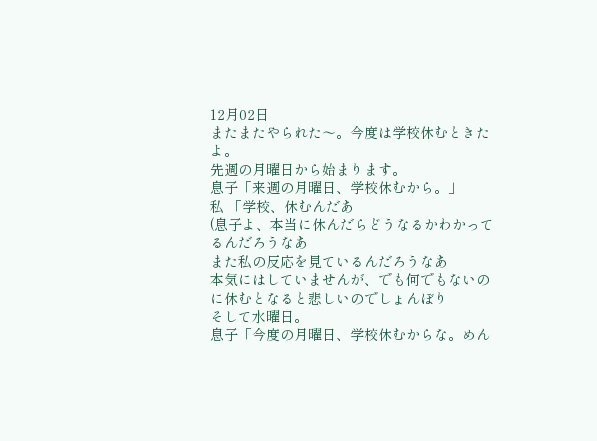12月02日
またまたやられた〜。今度は学校休むときたよ。
先週の月曜日から始まります。
息子「来週の月曜日、学校休むから。」
私 「学校、休むんだあ
(息子よ、本当に休んだらどうなるかわかってるんだろうなあ
また私の反応を見ているんだろうなあ
本気にはしていませんが、でも何でもないのに休むとなると悲しいのでしょんぼり
そして水曜日。
息子「今度の月曜日、学校休むからな。めん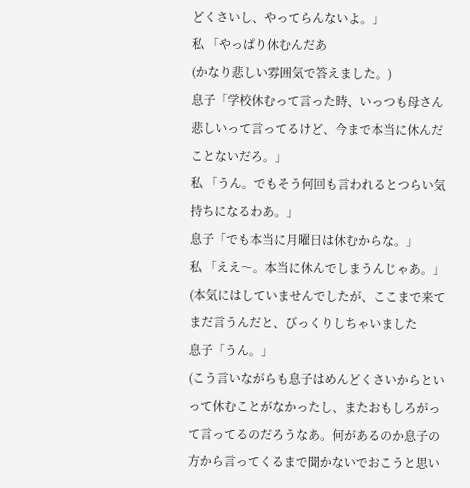どくさいし、やってらんないよ。」
私 「やっぱり休むんだあ
(かなり悲しい雰囲気で答えました。)
息子「学校休むって言った時、いっつも母さん悲しいって言ってるけど、今まで本当に休んだことないだろ。」
私 「うん。でもそう何回も言われるとつらい気持ちになるわあ。」
息子「でも本当に月曜日は休むからな。」
私 「ええ〜。本当に休んでしまうんじゃあ。」
(本気にはしていませんでしたが、ここまで来てまだ言うんだと、びっくりしちゃいました
息子「うん。」
(こう言いながらも息子はめんどくさいからといって休むことがなかったし、またおもしろがって言ってるのだろうなあ。何があるのか息子の方から言ってくるまで聞かないでおこうと思い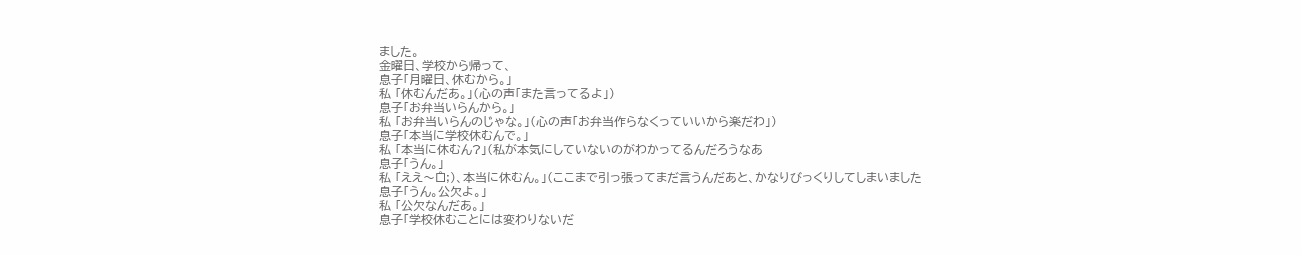ました。
金曜日、学校から帰って、
息子「月曜日、休むから。」
私 「休むんだあ。」(心の声「また言ってるよ」)
息子「お弁当いらんから。」
私 「お弁当いらんのじゃな。」(心の声「お弁当作らなくっていいから楽だわ」)
息子「本当に学校休むんで。」
私 「本当に休むん?」(私が本気にしていないのがわかってるんだろうなあ
息子「うん。」
私 「ええ〜ロ゚;)、本当に休むん。」(ここまで引っ張ってまだ言うんだあと、かなりびっくりしてしまいました
息子「うん。公欠よ。」
私 「公欠なんだあ。」
息子「学校休むことには変わりないだ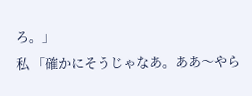ろ。」
私 「確かにそうじゃなあ。ああ〜やら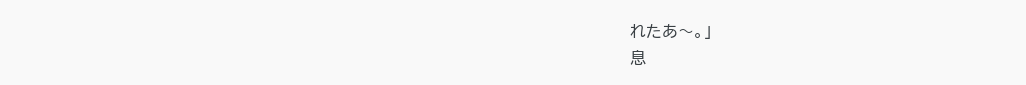れたあ〜。」
息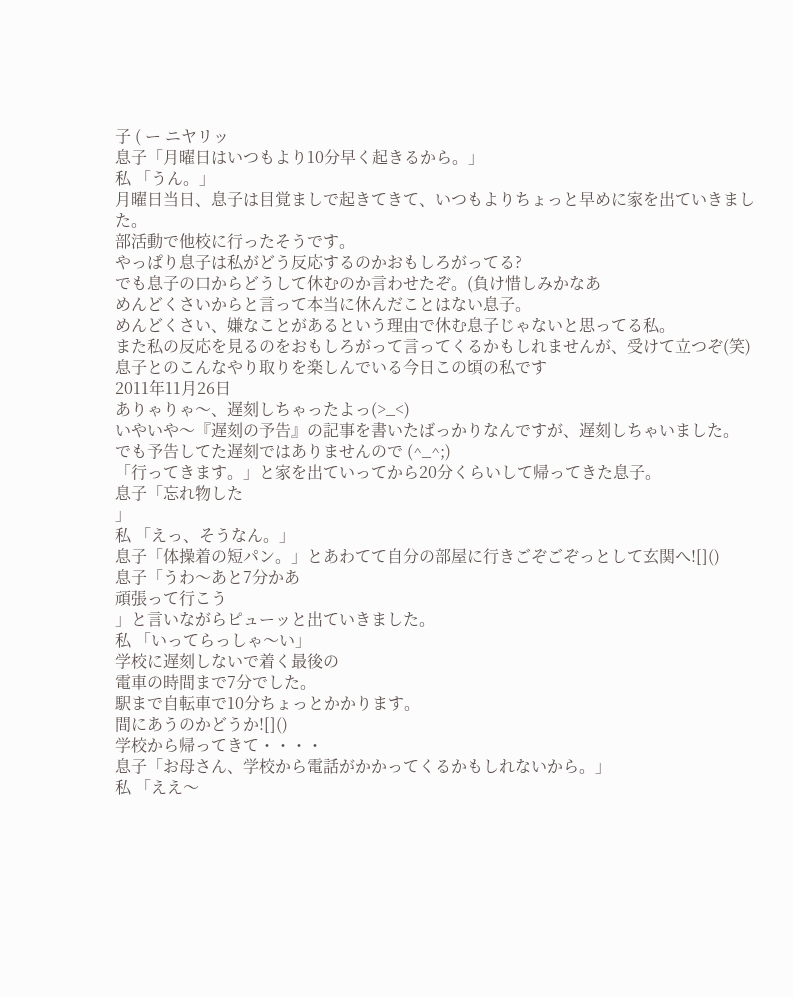子 ( ー ニヤリッ
息子「月曜日はいつもより10分早く起きるから。」
私 「うん。」
月曜日当日、息子は目覚ましで起きてきて、いつもよりちょっと早めに家を出ていきました。
部活動で他校に行ったそうです。
やっぱり息子は私がどう反応するのかおもしろがってる?
でも息子の口からどうして休むのか言わせたぞ。(負け惜しみかなあ
めんどくさいからと言って本当に休んだことはない息子。
めんどくさい、嫌なことがあるという理由で休む息子じゃないと思ってる私。
また私の反応を見るのをおもしろがって言ってくるかもしれませんが、受けて立つぞ(笑)
息子とのこんなやり取りを楽しんでいる今日この頃の私です
2011年11月26日
ありゃりゃ〜、遅刻しちゃったよっ(>_<)
いやいや〜『遅刻の予告』の記事を書いたばっかりなんですが、遅刻しちゃいました。
でも予告してた遅刻ではありませんので (^_^;)
「行ってきます。」と家を出ていってから20分くらいして帰ってきた息子。
息子「忘れ物した
」
私 「えっ、そうなん。」
息子「体操着の短パン。」とあわてて自分の部屋に行きごぞごぞっとして玄関へ![]()
息子「うわ〜あと7分かあ
頑張って行こう
」と言いながらピューッと出ていきました。
私 「いってらっしゃ〜い」
学校に遅刻しないで着く最後の
電車の時間まで7分でした。
駅まで自転車で10分ちょっとかかります。
間にあうのかどうか![]()
学校から帰ってきて・・・・
息子「お母さん、学校から電話がかかってくるかもしれないから。」
私 「ええ〜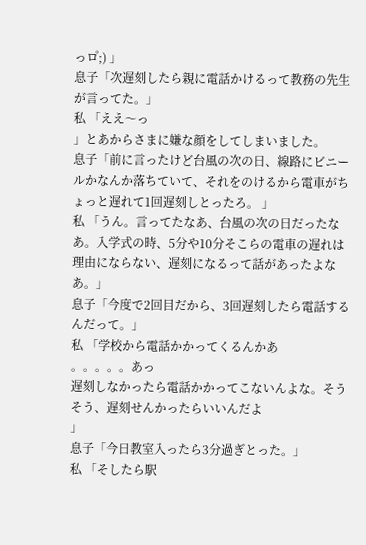っロ゚;) 」
息子「次遅刻したら親に電話かけるって教務の先生が言ってた。」
私 「ええ〜っ
」とあからさまに嫌な顔をしてしまいました。
息子「前に言ったけど台風の次の日、線路にビニールかなんか落ちていて、それをのけるから電車がちょっと遅れて1回遅刻しとったろ。 」
私 「うん。言ってたなあ、台風の次の日だったなあ。入学式の時、5分や10分そこらの電車の遅れは理由にならない、遅刻になるって話があったよなあ。」
息子「今度で2回目だから、3回遅刻したら電話するんだって。」
私 「学校から電話かかってくるんかあ
。。。。。あっ
遅刻しなかったら電話かかってこないんよな。そうそう、遅刻せんかったらいいんだよ
」
息子「今日教室入ったら3分過ぎとった。」
私 「そしたら駅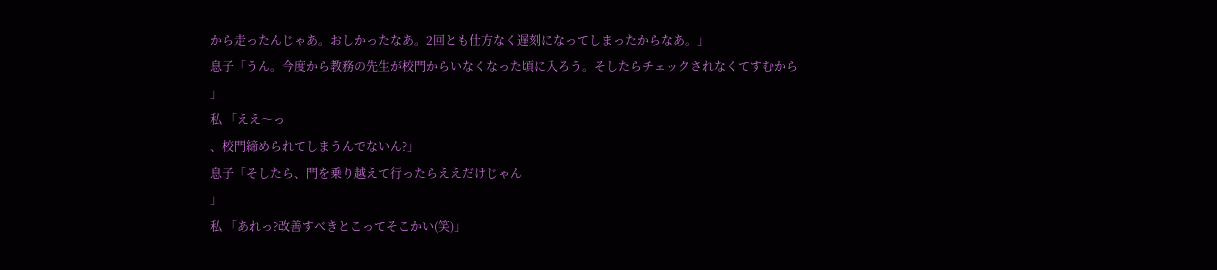から走ったんじゃあ。おしかったなあ。2回とも仕方なく遅刻になってしまったからなあ。」
息子「うん。今度から教務の先生が校門からいなくなった頃に入ろう。そしたらチェックされなくてすむから
」
私 「ええ〜っ
、校門締められてしまうんでないん?」
息子「そしたら、門を乗り越えて行ったらええだけじゃん
」
私 「あれっ?改善すべきとこってそこかい(笑)」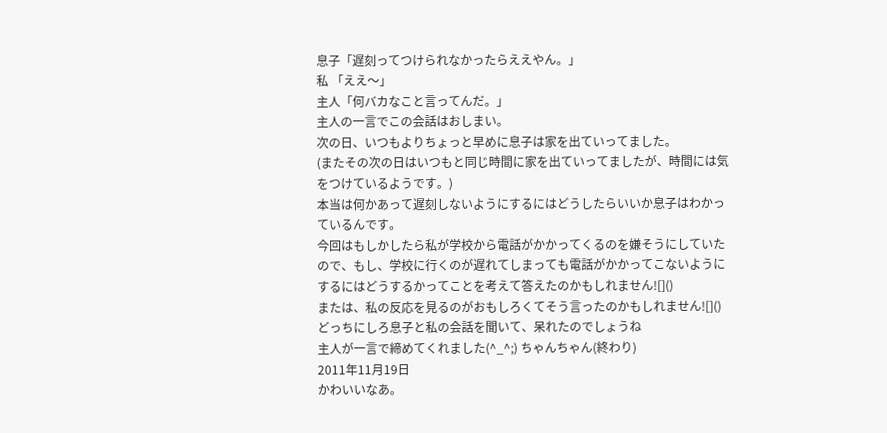息子「遅刻ってつけられなかったらええやん。」
私 「ええ〜」
主人「何バカなこと言ってんだ。」
主人の一言でこの会話はおしまい。
次の日、いつもよりちょっと早めに息子は家を出ていってました。
(またその次の日はいつもと同じ時間に家を出ていってましたが、時間には気をつけているようです。)
本当は何かあって遅刻しないようにするにはどうしたらいいか息子はわかっているんです。
今回はもしかしたら私が学校から電話がかかってくるのを嫌そうにしていたので、もし、学校に行くのが遅れてしまっても電話がかかってこないようにするにはどうするかってことを考えて答えたのかもしれません![]()
または、私の反応を見るのがおもしろくてそう言ったのかもしれません![]()
どっちにしろ息子と私の会話を聞いて、呆れたのでしょうね
主人が一言で締めてくれました(^_^;) ちゃんちゃん(終わり)
2011年11月19日
かわいいなあ。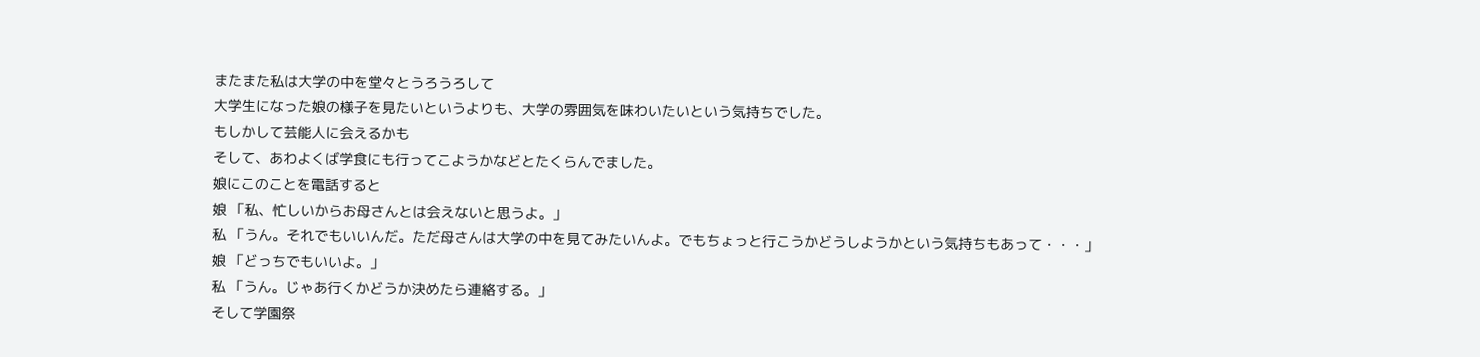またまた私は大学の中を堂々とうろうろして
大学生になった娘の様子を見たいというよりも、大学の雰囲気を味わいたいという気持ちでした。
もしかして芸能人に会えるかも
そして、あわよくば学食にも行ってこようかなどとたくらんでました。
娘にこのことを電話すると
娘 「私、忙しいからお母さんとは会えないと思うよ。」
私 「うん。それでもいいんだ。ただ母さんは大学の中を見てみたいんよ。でもちょっと行こうかどうしようかという気持ちもあって・・・」
娘 「どっちでもいいよ。」
私 「うん。じゃあ行くかどうか決めたら連絡する。」
そして学園祭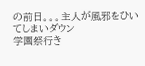の前日。。。主人が風邪をひいてしまいダウン
学園祭行き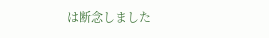は断念しました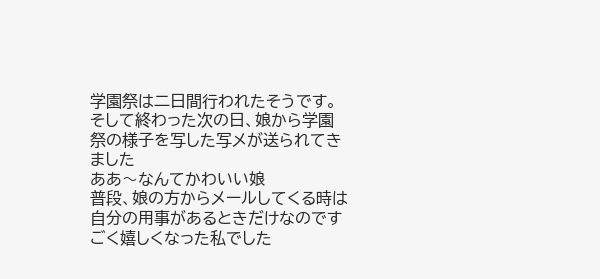学園祭は二日間行われたそうです。
そして終わった次の日、娘から学園祭の様子を写した写メが送られてきました
ああ〜なんてかわいい娘
普段、娘の方からメールしてくる時は自分の用事があるときだけなのですごく嬉しくなった私でした